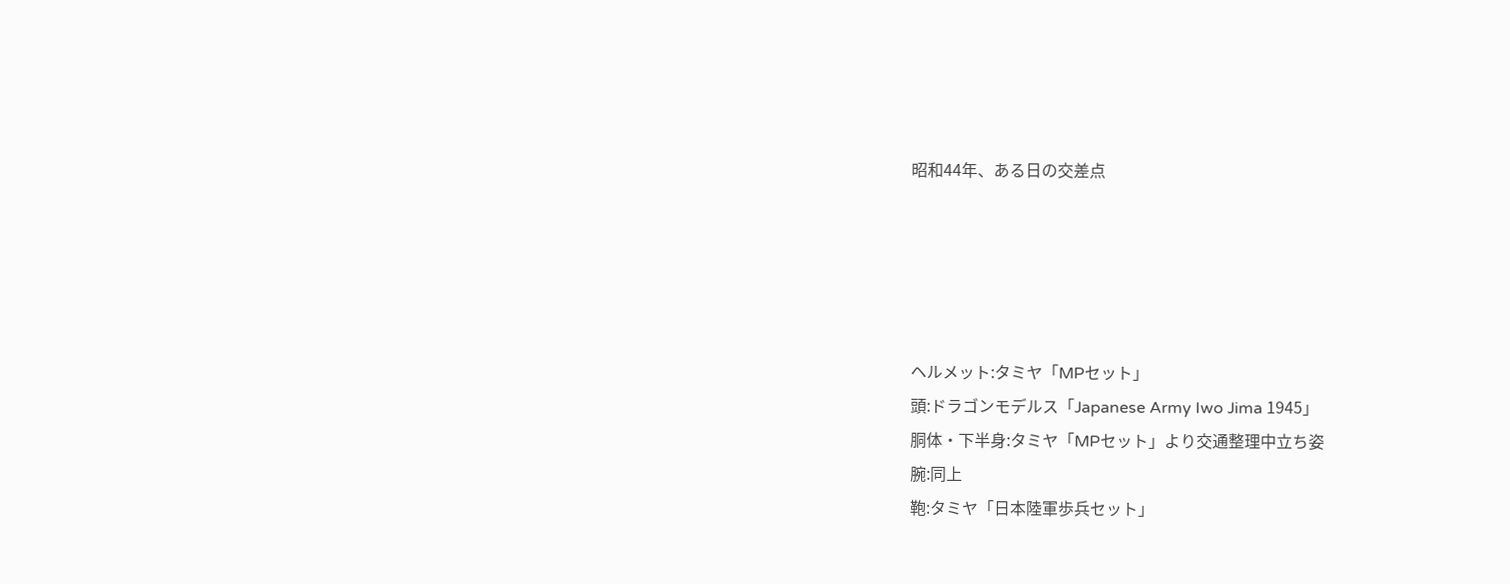昭和44年、ある日の交差点





ヘルメット:タミヤ「MPセット」
頭:ドラゴンモデルス「Japanese Army Iwo Jima 1945」
胴体・下半身:タミヤ「MPセット」より交通整理中立ち姿
腕:同上
鞄:タミヤ「日本陸軍歩兵セット」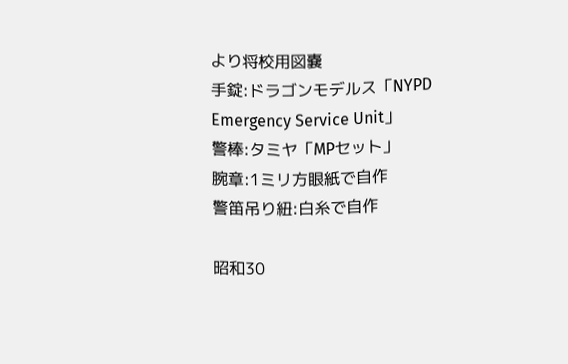より将校用図嚢
手錠:ドラゴンモデルス「NYPD Emergency Service Unit」
警棒:タミヤ「MPセット」
腕章:1ミリ方眼紙で自作
警笛吊り紐:白糸で自作

昭和30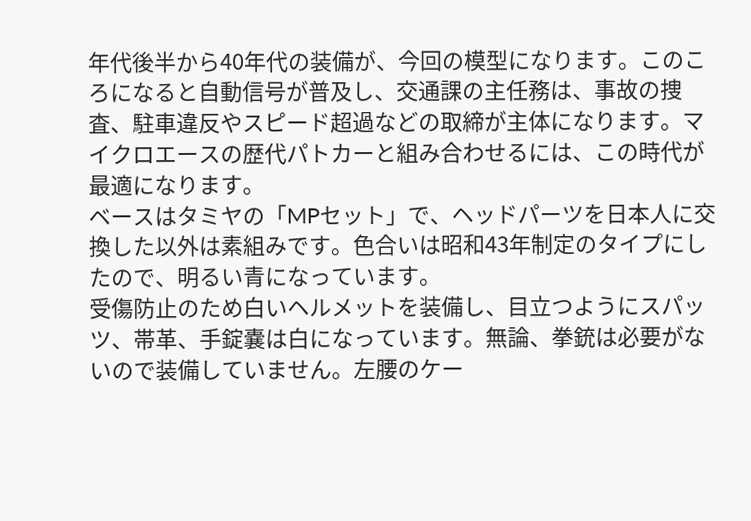年代後半から40年代の装備が、今回の模型になります。このころになると自動信号が普及し、交通課の主任務は、事故の捜査、駐車違反やスピード超過などの取締が主体になります。マイクロエースの歴代パトカーと組み合わせるには、この時代が最適になります。
ベースはタミヤの「MPセット」で、ヘッドパーツを日本人に交換した以外は素組みです。色合いは昭和43年制定のタイプにしたので、明るい青になっています。
受傷防止のため白いヘルメットを装備し、目立つようにスパッツ、帯革、手錠嚢は白になっています。無論、拳銃は必要がないので装備していません。左腰のケー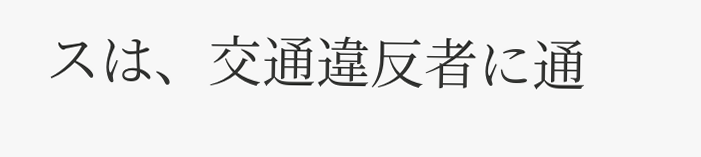スは、交通違反者に通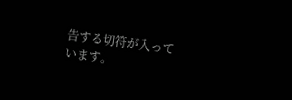告する切符が入っています。